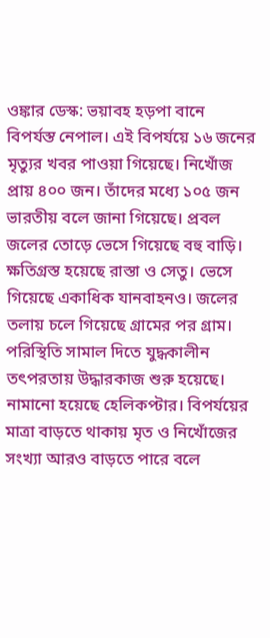ওঙ্কার ডেস্ক: ভয়াবহ হড়পা বানে বিপর্যস্ত নেপাল। এই বিপর্যয়ে ১৬ জনের মৃত্যুর খবর পাওয়া গিয়েছে। নিখোঁজ প্রায় ৪০০ জন। তাঁদের মধ্যে ১০৫ জন ভারতীয় বলে জানা গিয়েছে। প্রবল জলের তোড়ে ভেসে গিয়েছে বহু বাড়ি। ক্ষতিগ্রস্ত হয়েছে রাস্তা ও সেতু। ভেসে গিয়েছে একাধিক যানবাহনও। জলের তলায় চলে গিয়েছে গ্রামের পর গ্রাম।
পরিস্থিতি সামাল দিতে যুদ্ধকালীন তৎপরতায় উদ্ধারকাজ শুরু হয়েছে। নামানো হয়েছে হেলিকপ্টার। বিপর্যয়ের মাত্রা বাড়তে থাকায় মৃত ও নিখোঁজের সংখ্যা আরও বাড়তে পারে বলে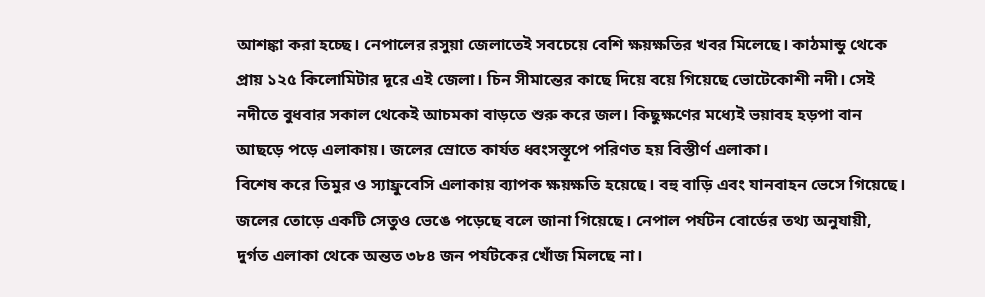আশঙ্কা করা হচ্ছে। নেপালের রসুয়া জেলাতেই সবচেয়ে বেশি ক্ষয়ক্ষতির খবর মিলেছে। কাঠমান্ডু থেকে প্রায় ১২৫ কিলোমিটার দূরে এই জেলা। চিন সীমান্তের কাছে দিয়ে বয়ে গিয়েছে ভোটেকোশী নদী। সেই নদীতে বুধবার সকাল থেকেই আচমকা বাড়তে শুরু করে জল। কিছুক্ষণের মধ্যেই ভয়াবহ হড়পা বান আছড়ে পড়ে এলাকায়। জলের স্রোতে কার্যত ধ্বংসস্তূপে পরিণত হয় বিস্তীর্ণ এলাকা।
বিশেষ করে তিমুর ও স্যাফ্রুবেসি এলাকায় ব্যাপক ক্ষয়ক্ষতি হয়েছে। বহু বাড়ি এবং যানবাহন ভেসে গিয়েছে। জলের তোড়ে একটি সেতুও ভেঙে পড়েছে বলে জানা গিয়েছে। নেপাল পর্যটন বোর্ডের তথ্য অনুযায়ী, দুর্গত এলাকা থেকে অন্তত ৩৮৪ জন পর্যটকের খোঁজ মিলছে না।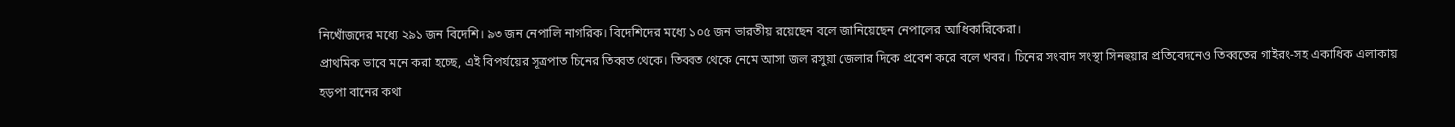নিখোঁজদের মধ্যে ২৯১ জন বিদেশি। ৯৩ জন নেপালি নাগরিক। বিদেশিদের মধ্যে ১০৫ জন ভারতীয় রয়েছেন বলে জানিয়েছেন নেপালের আধিকারিকেরা।
প্রাথমিক ভাবে মনে করা হচ্ছে, এই বিপর্যয়ের সূত্রপাত চিনের তিব্বত থেকে। তিব্বত থেকে নেমে আসা জল রসুয়া জেলার দিকে প্রবেশ করে বলে খবর। চিনের সংবাদ সংস্থা সিনহুয়ার প্রতিবেদনেও তিব্বতের গাইরং-সহ একাধিক এলাকায় হড়পা বানের কথা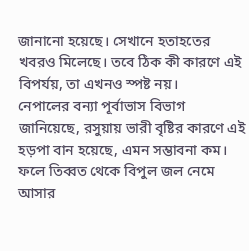জানানো হয়েছে। সেখানে হতাহতের খবরও মিলেছে। তবে ঠিক কী কারণে এই বিপর্যয়, তা এখনও স্পষ্ট নয়।
নেপালের বন্যা পূর্বাভাস বিভাগ জানিয়েছে, রসুয়ায় ভারী বৃষ্টির কারণে এই হড়পা বান হয়েছে, এমন সম্ভাবনা কম। ফলে তিব্বত থেকে বিপুল জল নেমে আসার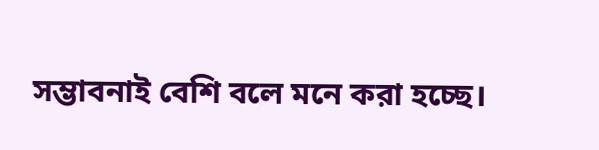সম্ভাবনাই বেশি বলে মনে করা হচ্ছে।